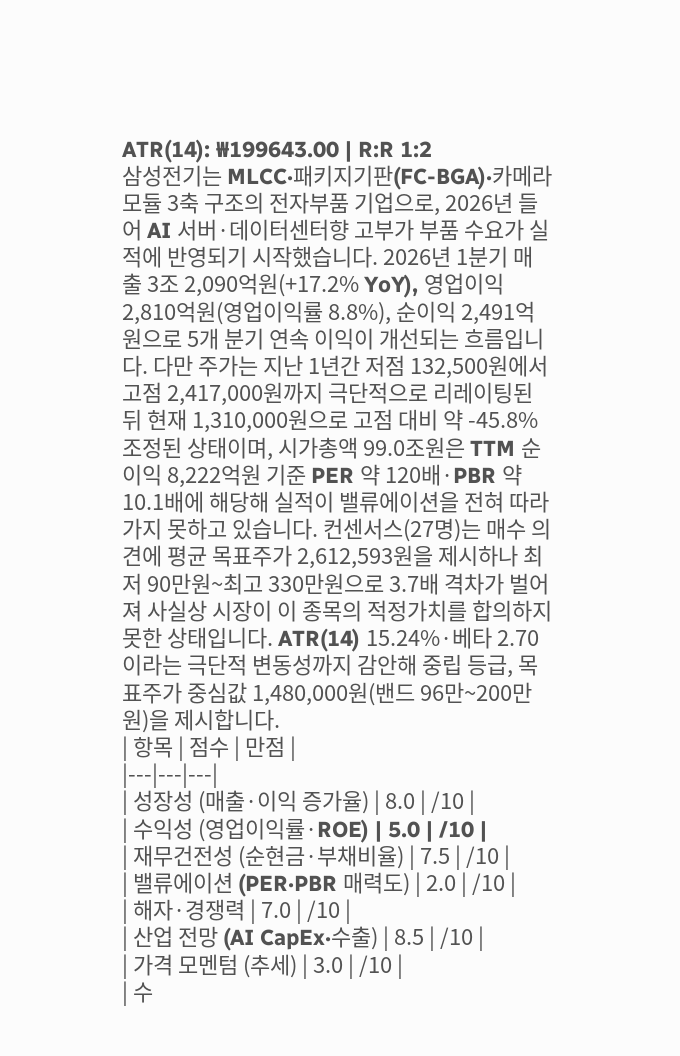ATR(14): ₩199643.00 | R:R 1:2
삼성전기는 MLCC·패키지기판(FC-BGA)·카메라모듈 3축 구조의 전자부품 기업으로, 2026년 들어 AI 서버·데이터센터향 고부가 부품 수요가 실적에 반영되기 시작했습니다. 2026년 1분기 매출 3조 2,090억원(+17.2% YoY), 영업이익 2,810억원(영업이익률 8.8%), 순이익 2,491억원으로 5개 분기 연속 이익이 개선되는 흐름입니다. 다만 주가는 지난 1년간 저점 132,500원에서 고점 2,417,000원까지 극단적으로 리레이팅된 뒤 현재 1,310,000원으로 고점 대비 약 -45.8% 조정된 상태이며, 시가총액 99.0조원은 TTM 순이익 8,222억원 기준 PER 약 120배·PBR 약 10.1배에 해당해 실적이 밸류에이션을 전혀 따라가지 못하고 있습니다. 컨센서스(27명)는 매수 의견에 평균 목표주가 2,612,593원을 제시하나 최저 90만원~최고 330만원으로 3.7배 격차가 벌어져 사실상 시장이 이 종목의 적정가치를 합의하지 못한 상태입니다. ATR(14) 15.24%·베타 2.70이라는 극단적 변동성까지 감안해 중립 등급, 목표주가 중심값 1,480,000원(밴드 96만~200만원)을 제시합니다.
| 항목 | 점수 | 만점 |
|---|---|---|
| 성장성 (매출·이익 증가율) | 8.0 | /10 |
| 수익성 (영업이익률·ROE) | 5.0 | /10 |
| 재무건전성 (순현금·부채비율) | 7.5 | /10 |
| 밸류에이션 (PER·PBR 매력도) | 2.0 | /10 |
| 해자·경쟁력 | 7.0 | /10 |
| 산업 전망 (AI CapEx·수출) | 8.5 | /10 |
| 가격 모멘텀 (추세) | 3.0 | /10 |
| 수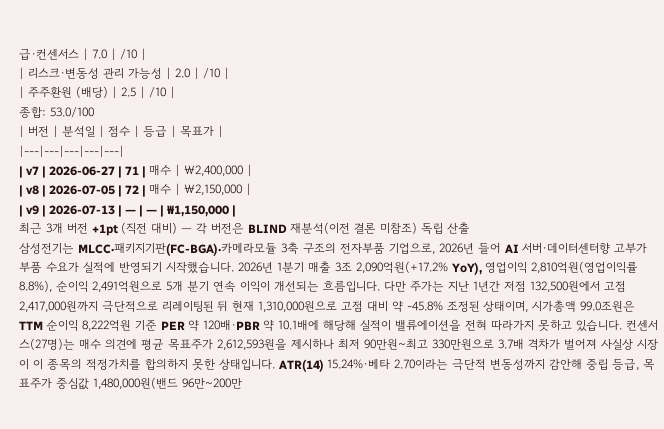급·컨센서스 | 7.0 | /10 |
| 리스크·변동성 관리 가능성 | 2.0 | /10 |
| 주주환원 (배당) | 2.5 | /10 |
종합: 53.0/100
| 버전 | 분석일 | 점수 | 등급 | 목표가 |
|---|---|---|---|---|
| v7 | 2026-06-27 | 71 | 매수 | ₩2,400,000 |
| v8 | 2026-07-05 | 72 | 매수 | ₩2,150,000 |
| v9 | 2026-07-13 | — | — | ₩1,150,000 |
최근 3개 버전 +1pt (직전 대비) — 각 버전은 BLIND 재분석(이전 결론 미참조) 독립 산출
삼성전기는 MLCC·패키지기판(FC-BGA)·카메라모듈 3축 구조의 전자부품 기업으로, 2026년 들어 AI 서버·데이터센터향 고부가 부품 수요가 실적에 반영되기 시작했습니다. 2026년 1분기 매출 3조 2,090억원(+17.2% YoY), 영업이익 2,810억원(영업이익률 8.8%), 순이익 2,491억원으로 5개 분기 연속 이익이 개선되는 흐름입니다. 다만 주가는 지난 1년간 저점 132,500원에서 고점 2,417,000원까지 극단적으로 리레이팅된 뒤 현재 1,310,000원으로 고점 대비 약 -45.8% 조정된 상태이며, 시가총액 99.0조원은 TTM 순이익 8,222억원 기준 PER 약 120배·PBR 약 10.1배에 해당해 실적이 밸류에이션을 전혀 따라가지 못하고 있습니다. 컨센서스(27명)는 매수 의견에 평균 목표주가 2,612,593원을 제시하나 최저 90만원~최고 330만원으로 3.7배 격차가 벌어져 사실상 시장이 이 종목의 적정가치를 합의하지 못한 상태입니다. ATR(14) 15.24%·베타 2.70이라는 극단적 변동성까지 감안해 중립 등급, 목표주가 중심값 1,480,000원(밴드 96만~200만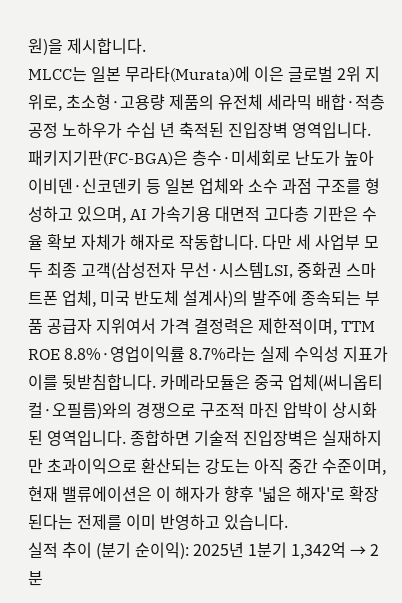원)을 제시합니다.
MLCC는 일본 무라타(Murata)에 이은 글로벌 2위 지위로, 초소형·고용량 제품의 유전체 세라믹 배합·적층 공정 노하우가 수십 년 축적된 진입장벽 영역입니다. 패키지기판(FC-BGA)은 층수·미세회로 난도가 높아 이비덴·신코덴키 등 일본 업체와 소수 과점 구조를 형성하고 있으며, AI 가속기용 대면적 고다층 기판은 수율 확보 자체가 해자로 작동합니다. 다만 세 사업부 모두 최종 고객(삼성전자 무선·시스템LSI, 중화권 스마트폰 업체, 미국 반도체 설계사)의 발주에 종속되는 부품 공급자 지위여서 가격 결정력은 제한적이며, TTM ROE 8.8%·영업이익률 8.7%라는 실제 수익성 지표가 이를 뒷받침합니다. 카메라모듈은 중국 업체(써니옵티컬·오필름)와의 경쟁으로 구조적 마진 압박이 상시화된 영역입니다. 종합하면 기술적 진입장벽은 실재하지만 초과이익으로 환산되는 강도는 아직 중간 수준이며, 현재 밸류에이션은 이 해자가 향후 '넓은 해자'로 확장된다는 전제를 이미 반영하고 있습니다.
실적 추이 (분기 순이익): 2025년 1분기 1,342억 → 2분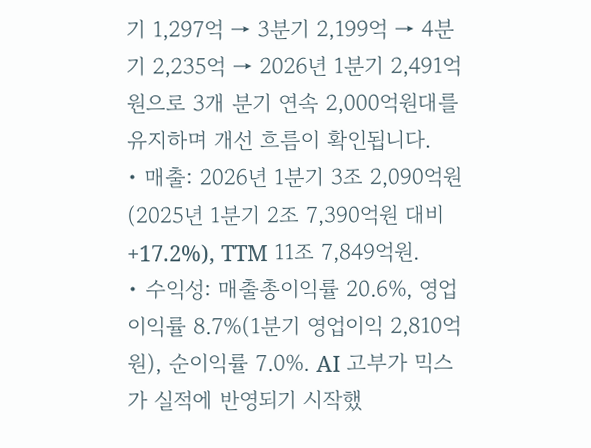기 1,297억 → 3분기 2,199억 → 4분기 2,235억 → 2026년 1분기 2,491억원으로 3개 분기 연속 2,000억원대를 유지하며 개선 흐름이 확인됩니다.
• 매출: 2026년 1분기 3조 2,090억원(2025년 1분기 2조 7,390억원 대비 +17.2%), TTM 11조 7,849억원.
• 수익성: 매출총이익률 20.6%, 영업이익률 8.7%(1분기 영업이익 2,810억원), 순이익률 7.0%. AI 고부가 믹스가 실적에 반영되기 시작했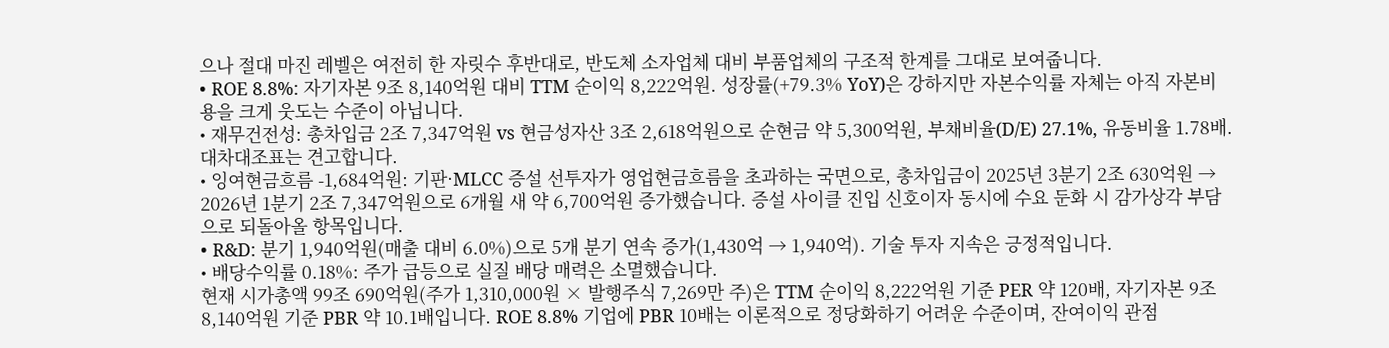으나 절대 마진 레벨은 여전히 한 자릿수 후반대로, 반도체 소자업체 대비 부품업체의 구조적 한계를 그대로 보여줍니다.
• ROE 8.8%: 자기자본 9조 8,140억원 대비 TTM 순이익 8,222억원. 성장률(+79.3% YoY)은 강하지만 자본수익률 자체는 아직 자본비용을 크게 웃도는 수준이 아닙니다.
• 재무건전성: 총차입금 2조 7,347억원 vs 현금성자산 3조 2,618억원으로 순현금 약 5,300억원, 부채비율(D/E) 27.1%, 유동비율 1.78배. 대차대조표는 견고합니다.
• 잉여현금흐름 -1,684억원: 기판·MLCC 증설 선투자가 영업현금흐름을 초과하는 국면으로, 총차입금이 2025년 3분기 2조 630억원 → 2026년 1분기 2조 7,347억원으로 6개월 새 약 6,700억원 증가했습니다. 증설 사이클 진입 신호이자 동시에 수요 둔화 시 감가상각 부담으로 되돌아올 항목입니다.
• R&D: 분기 1,940억원(매출 대비 6.0%)으로 5개 분기 연속 증가(1,430억 → 1,940억). 기술 투자 지속은 긍정적입니다.
• 배당수익률 0.18%: 주가 급등으로 실질 배당 매력은 소멸했습니다.
현재 시가총액 99조 690억원(주가 1,310,000원 × 발행주식 7,269만 주)은 TTM 순이익 8,222억원 기준 PER 약 120배, 자기자본 9조 8,140억원 기준 PBR 약 10.1배입니다. ROE 8.8% 기업에 PBR 10배는 이론적으로 정당화하기 어려운 수준이며, 잔여이익 관점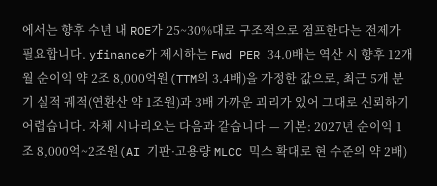에서는 향후 수년 내 ROE가 25~30%대로 구조적으로 점프한다는 전제가 필요합니다. yfinance가 제시하는 Fwd PER 34.0배는 역산 시 향후 12개월 순이익 약 2조 8,000억원(TTM의 3.4배)을 가정한 값으로, 최근 5개 분기 실적 궤적(연환산 약 1조원)과 3배 가까운 괴리가 있어 그대로 신뢰하기 어렵습니다. 자체 시나리오는 다음과 같습니다 — 기본: 2027년 순이익 1조 8,000억~2조원(AI 기판·고용량 MLCC 믹스 확대로 현 수준의 약 2배)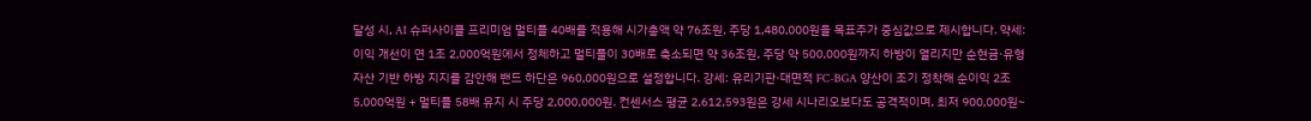달성 시, AI 슈퍼사이클 프리미엄 멀티플 40배를 적용해 시가총액 약 76조원, 주당 1,480,000원을 목표주가 중심값으로 제시합니다. 약세: 이익 개선이 연 1조 2,000억원에서 정체하고 멀티플이 30배로 축소되면 약 36조원, 주당 약 500,000원까지 하방이 열리지만 순현금·유형자산 기반 하방 지지를 감안해 밴드 하단은 960,000원으로 설정합니다. 강세: 유리기판·대면적 FC-BGA 양산이 조기 정착해 순이익 2조 5,000억원 + 멀티플 58배 유지 시 주당 2,000,000원. 컨센서스 평균 2,612,593원은 강세 시나리오보다도 공격적이며, 최저 900,000원~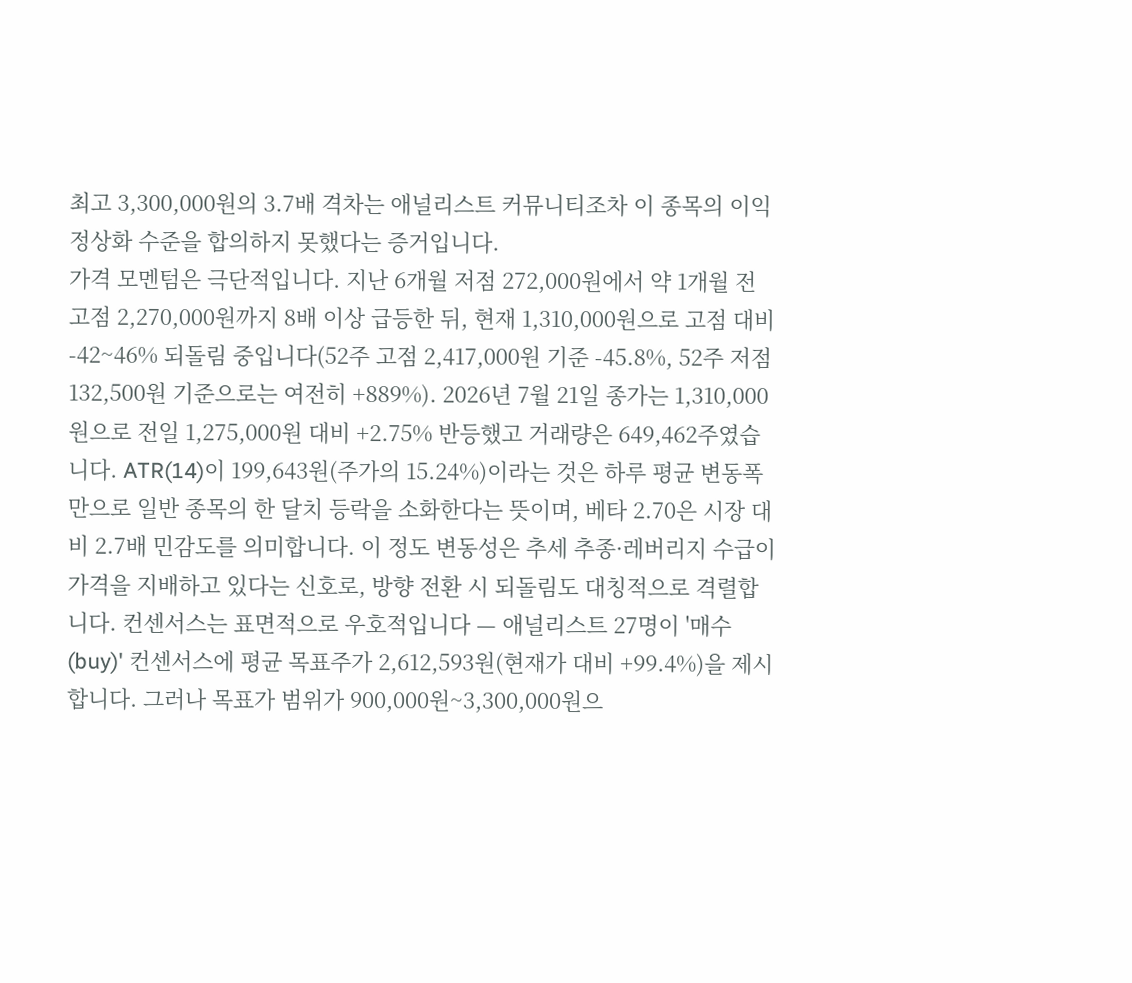최고 3,300,000원의 3.7배 격차는 애널리스트 커뮤니티조차 이 종목의 이익 정상화 수준을 합의하지 못했다는 증거입니다.
가격 모멘텀은 극단적입니다. 지난 6개월 저점 272,000원에서 약 1개월 전 고점 2,270,000원까지 8배 이상 급등한 뒤, 현재 1,310,000원으로 고점 대비 -42~46% 되돌림 중입니다(52주 고점 2,417,000원 기준 -45.8%, 52주 저점 132,500원 기준으로는 여전히 +889%). 2026년 7월 21일 종가는 1,310,000원으로 전일 1,275,000원 대비 +2.75% 반등했고 거래량은 649,462주였습니다. ATR(14)이 199,643원(주가의 15.24%)이라는 것은 하루 평균 변동폭만으로 일반 종목의 한 달치 등락을 소화한다는 뜻이며, 베타 2.70은 시장 대비 2.7배 민감도를 의미합니다. 이 정도 변동성은 추세 추종·레버리지 수급이 가격을 지배하고 있다는 신호로, 방향 전환 시 되돌림도 대칭적으로 격렬합니다. 컨센서스는 표면적으로 우호적입니다 — 애널리스트 27명이 '매수(buy)' 컨센서스에 평균 목표주가 2,612,593원(현재가 대비 +99.4%)을 제시합니다. 그러나 목표가 범위가 900,000원~3,300,000원으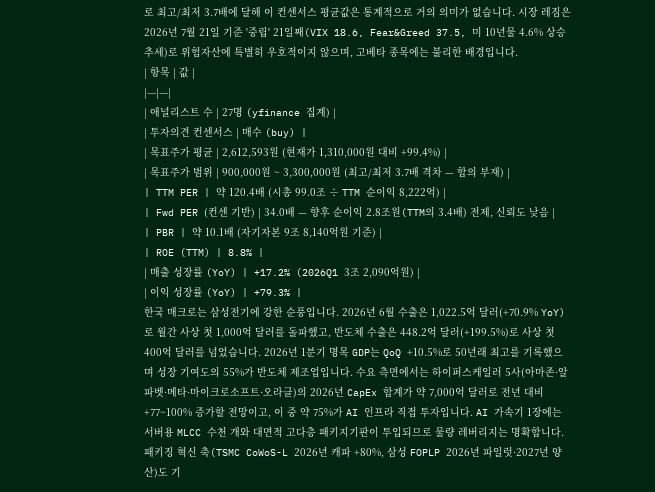로 최고/최저 3.7배에 달해 이 컨센서스 평균값은 통계적으로 거의 의미가 없습니다. 시장 레짐은 2026년 7월 21일 기준 '중립' 21일째(VIX 18.6, Fear&Greed 37.5, 미 10년물 4.6% 상승 추세)로 위험자산에 특별히 우호적이지 않으며, 고베타 종목에는 불리한 배경입니다.
| 항목 | 값 |
|---|---|
| 애널리스트 수 | 27명 (yfinance 집계) |
| 투자의견 컨센서스 | 매수 (buy) |
| 목표주가 평균 | 2,612,593원 (현재가 1,310,000원 대비 +99.4%) |
| 목표주가 범위 | 900,000원 ~ 3,300,000원 (최고/최저 3.7배 격차 — 합의 부재) |
| TTM PER | 약 120.4배 (시총 99.0조 ÷ TTM 순이익 8,222억) |
| Fwd PER (컨센 기반) | 34.0배 — 향후 순이익 2.8조원(TTM의 3.4배) 전제, 신뢰도 낮음 |
| PBR | 약 10.1배 (자기자본 9조 8,140억원 기준) |
| ROE (TTM) | 8.8% |
| 매출 성장률 (YoY) | +17.2% (2026Q1 3조 2,090억원) |
| 이익 성장률 (YoY) | +79.3% |
한국 매크로는 삼성전기에 강한 순풍입니다. 2026년 6월 수출은 1,022.5억 달러(+70.9% YoY)로 월간 사상 첫 1,000억 달러를 돌파했고, 반도체 수출은 448.2억 달러(+199.5%)로 사상 첫 400억 달러를 넘었습니다. 2026년 1분기 명목 GDP는 QoQ +10.5%로 50년래 최고를 기록했으며 성장 기여도의 55%가 반도체 제조업입니다. 수요 측면에서는 하이퍼스케일러 5사(아마존·알파벳·메타·마이크로소프트·오라클)의 2026년 CapEx 합계가 약 7,000억 달러로 전년 대비 +77~100% 증가할 전망이고, 이 중 약 75%가 AI 인프라 직접 투자입니다. AI 가속기 1장에는 서버용 MLCC 수천 개와 대면적 고다층 패키지기판이 투입되므로 물량 레버리지는 명확합니다. 패키징 혁신 축(TSMC CoWoS-L 2026년 캐파 +80%, 삼성 FOPLP 2026년 파일럿·2027년 양산)도 기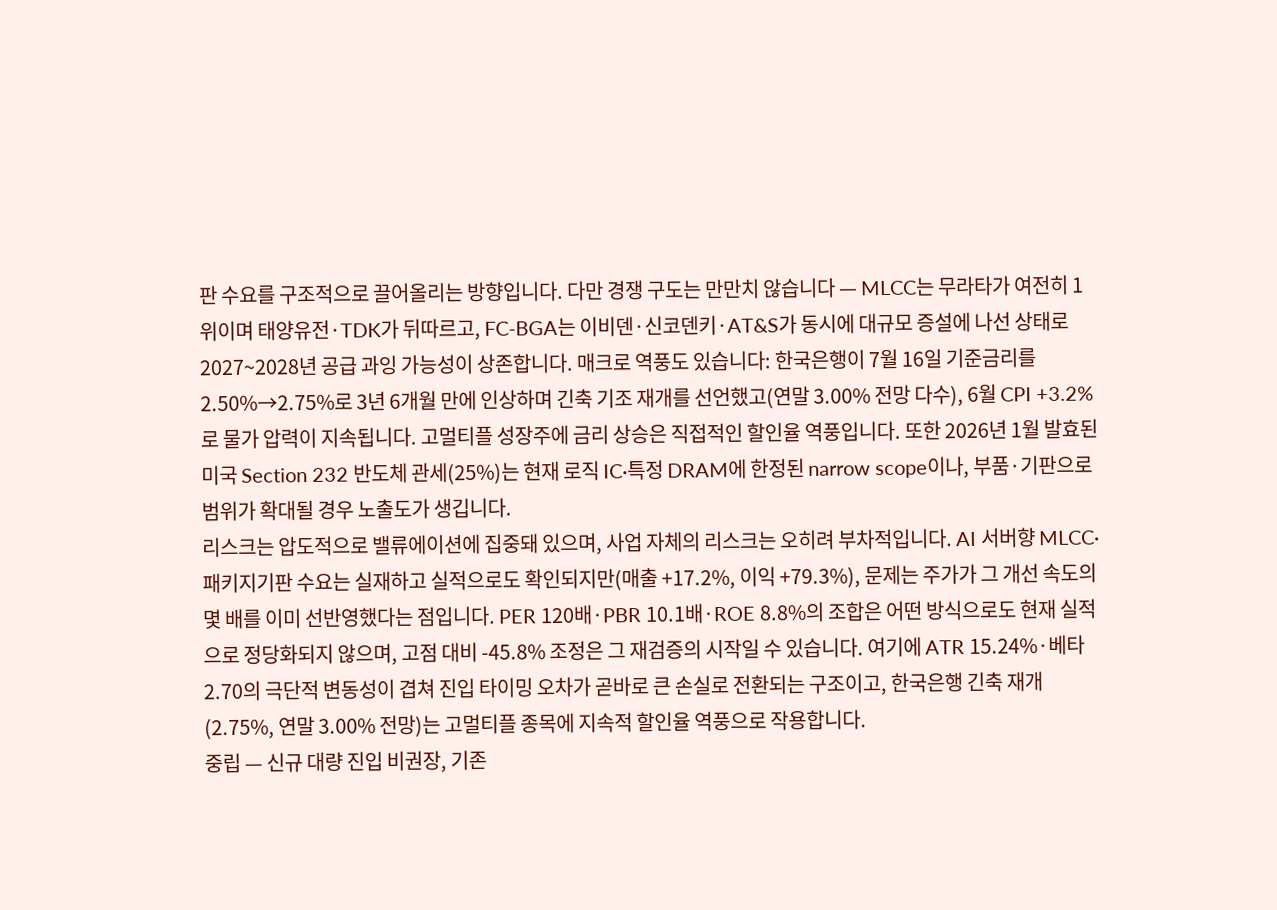판 수요를 구조적으로 끌어올리는 방향입니다. 다만 경쟁 구도는 만만치 않습니다 — MLCC는 무라타가 여전히 1위이며 태양유전·TDK가 뒤따르고, FC-BGA는 이비덴·신코덴키·AT&S가 동시에 대규모 증설에 나선 상태로 2027~2028년 공급 과잉 가능성이 상존합니다. 매크로 역풍도 있습니다: 한국은행이 7월 16일 기준금리를 2.50%→2.75%로 3년 6개월 만에 인상하며 긴축 기조 재개를 선언했고(연말 3.00% 전망 다수), 6월 CPI +3.2%로 물가 압력이 지속됩니다. 고멀티플 성장주에 금리 상승은 직접적인 할인율 역풍입니다. 또한 2026년 1월 발효된 미국 Section 232 반도체 관세(25%)는 현재 로직 IC·특정 DRAM에 한정된 narrow scope이나, 부품·기판으로 범위가 확대될 경우 노출도가 생깁니다.
리스크는 압도적으로 밸류에이션에 집중돼 있으며, 사업 자체의 리스크는 오히려 부차적입니다. AI 서버향 MLCC·패키지기판 수요는 실재하고 실적으로도 확인되지만(매출 +17.2%, 이익 +79.3%), 문제는 주가가 그 개선 속도의 몇 배를 이미 선반영했다는 점입니다. PER 120배·PBR 10.1배·ROE 8.8%의 조합은 어떤 방식으로도 현재 실적으로 정당화되지 않으며, 고점 대비 -45.8% 조정은 그 재검증의 시작일 수 있습니다. 여기에 ATR 15.24%·베타 2.70의 극단적 변동성이 겹쳐 진입 타이밍 오차가 곧바로 큰 손실로 전환되는 구조이고, 한국은행 긴축 재개(2.75%, 연말 3.00% 전망)는 고멀티플 종목에 지속적 할인율 역풍으로 작용합니다.
중립 — 신규 대량 진입 비권장, 기존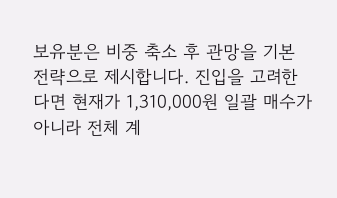보유분은 비중 축소 후 관망을 기본 전략으로 제시합니다. 진입을 고려한다면 현재가 1,310,000원 일괄 매수가 아니라 전체 계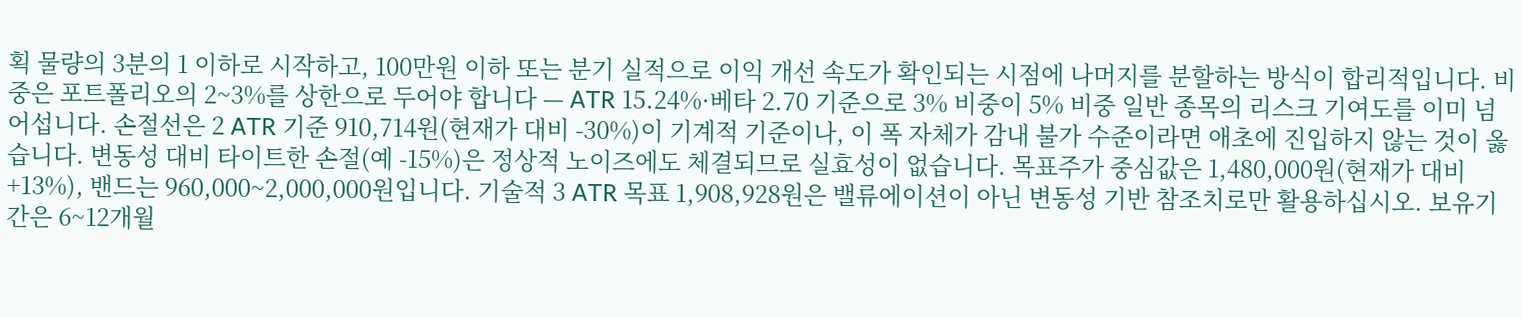획 물량의 3분의 1 이하로 시작하고, 100만원 이하 또는 분기 실적으로 이익 개선 속도가 확인되는 시점에 나머지를 분할하는 방식이 합리적입니다. 비중은 포트폴리오의 2~3%를 상한으로 두어야 합니다 — ATR 15.24%·베타 2.70 기준으로 3% 비중이 5% 비중 일반 종목의 리스크 기여도를 이미 넘어섭니다. 손절선은 2 ATR 기준 910,714원(현재가 대비 -30%)이 기계적 기준이나, 이 폭 자체가 감내 불가 수준이라면 애초에 진입하지 않는 것이 옳습니다. 변동성 대비 타이트한 손절(예 -15%)은 정상적 노이즈에도 체결되므로 실효성이 없습니다. 목표주가 중심값은 1,480,000원(현재가 대비 +13%), 밴드는 960,000~2,000,000원입니다. 기술적 3 ATR 목표 1,908,928원은 밸류에이션이 아닌 변동성 기반 참조치로만 활용하십시오. 보유기간은 6~12개월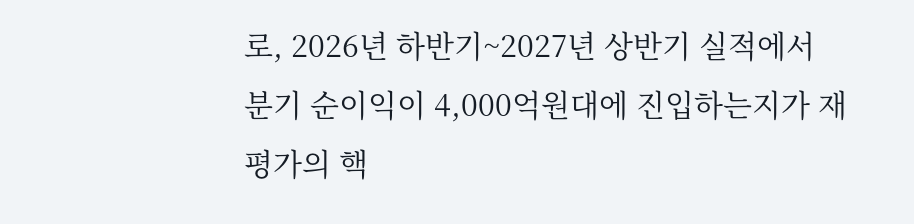로, 2026년 하반기~2027년 상반기 실적에서 분기 순이익이 4,000억원대에 진입하는지가 재평가의 핵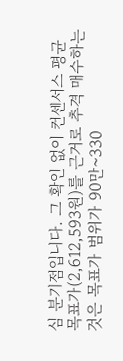심 분기점입니다. 그 확인 없이 컨센서스 평균 목표가(2,612,593원)를 근거로 추격 매수하는 것은 목표가 범위가 90만~330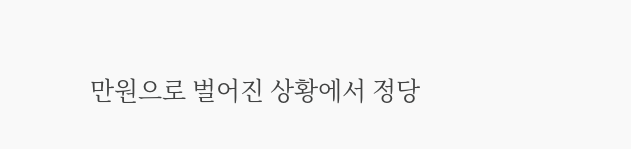만원으로 벌어진 상황에서 정당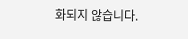화되지 않습니다.